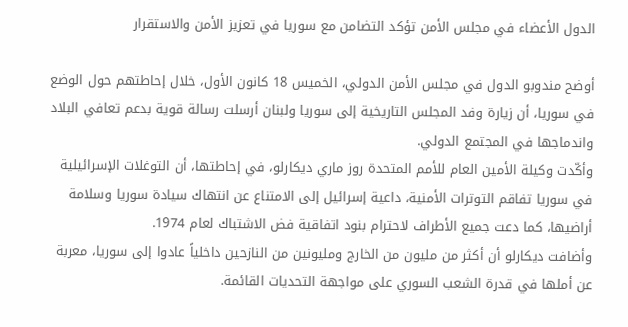الدول الأعضاء في مجلس الأمن تؤكد التضامن مع سوريا في تعزيز الأمن والاستقرار

أوضح مندوبو الدول في مجلس الأمن الدولي، الخميس 18 كانون الأول، خلال إحاطتهم حول الوضع في سوريا، أن زيارة وفد المجلس التاريخية إلى سوريا ولبنان أرسلت رسالة قوية بدعم تعافي البلاد واندماجها في المجتمع الدولي.
وأكّدت وكيلة الأمين العام للأمم المتحدة روز ماري ديكارلو، في إحاطتها، أن التوغلات الإسرائيلية في سوريا تفاقم التوترات الأمنية، داعية إسرائيل إلى الامتناع عن انتهاك سيادة سوريا وسلامة أراضيها، كما دعت جميع الأطراف لاحترام بنود اتفاقية فض الاشتباك لعام 1974.
وأضافت ديكارلو أن أكثر من مليون من الخارج ومليونين من النازحين داخلياً عادوا إلى سوريا، معربة عن أملها في قدرة الشعب السوري على مواجهة التحديات القائمة.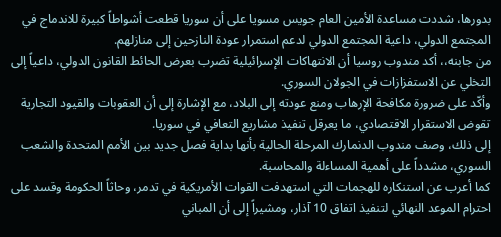بدورها، شددت مساعدة الأمين العام جويس مسويا على أن سوريا قطعت أشواطاً كبيرة للاندماج في المجتمع الدولي، داعية المجتمع الدولي لدعم استمرار عودة النازحين إلى منازلهم.
من جابنه،، أكد مندوب روسيا أن الانتهاكات الإسرائيلية تضرب بعرض الحائط القانون الدولي، داعياً إلى التخلي عن الاستفزازات في الجولان السوري.
وأكّد على ضرورة مكافحة الإرهاب ومنع عودته إلى البلاد، مع الإشارة إلى أن العقوبات والقيود التجارية تقوض الاستقرار الاقتصادي، ما يعرقل تنفيذ مشاريع التعافي في سوريا.
إلى ذلك، وصف مندوب الدنمارك المرحلة الحالية بأنها بداية فصل جديد بين الأمم المتحدة والشعب السوري، مشدداً على أهمية المساءلة والمحاسبة.
كما أعرب عن استنكاره للهجمات التي استهدفت القوات الأمريكية في تدمر، وحاثاً الحكومة وقسد على احترام الموعد النهائي لتنفيذ اتفاق 10 آذار، ومشيراً إلى أن المباني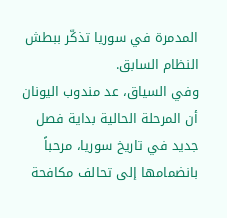المدمرة في سوريا تذكّر ببطش النظام السابق.
وفي السياق، عد مندوب اليونان أن المرحلة الحالية بداية فصل جديد في تاريخ سوريا، مرحباً بانضمامها إلى تحالف مكافحة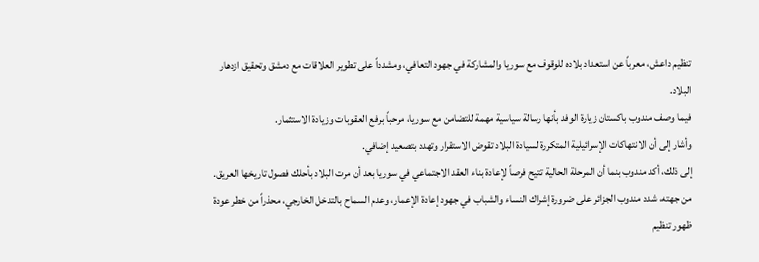تنظيم داعش، معرباً عن استعداد بلاده للوقوف مع سوريا والمشاركة في جهود التعافي، ومشدداً على تطوير العلاقات مع دمشق وتحقيق ازدهار البلاد.
فيما وصف مندوب باكستان زيارة الوفد بأنها رسالة سياسية مهمة للتضامن مع سوريا، مرحباً برفع العقوبات وزيادة الاستثمار.
وأشار إلى أن الانتهاكات الإسرائيلية المتكررة لسيادة البلاد تقوض الاستقرار وتهدد بتصعيد إضافي.
إلى ذلك، أكد مندوب بنما أن المرحلة الحالية تتيح فرصاً لإعادة بناء العقد الاجتماعي في سوريا بعد أن مرت البلاد بأحلك فصول تاريخها العريق.
من جهته، شدد مندوب الجزائر على ضرورة إشراك النساء والشباب في جهود إعادة الإعمار، وعدم السماح بالتدخل الخارجي، محذراً من خطر عودة ظهور تنظيم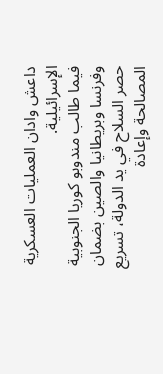داعش وادان العمليات العسكرية الإسرائيلية.
فيما طالب مندوبو كوريا الجنوبية وفرنسا وبريطانيا والصين بضمان حصر السلاح في يد الدولة، تسريع المصالحة وإعادة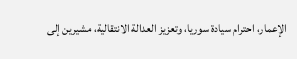الإعمار، احترام سيادة سوريا، وتعزيز العدالة الانتقالية، مشيرين إلى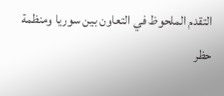التقدم الملحوظ في التعاون بين سوريا ومنظمة حظر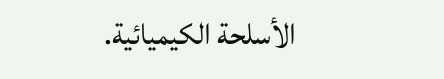الأسلحة الكيميائية.